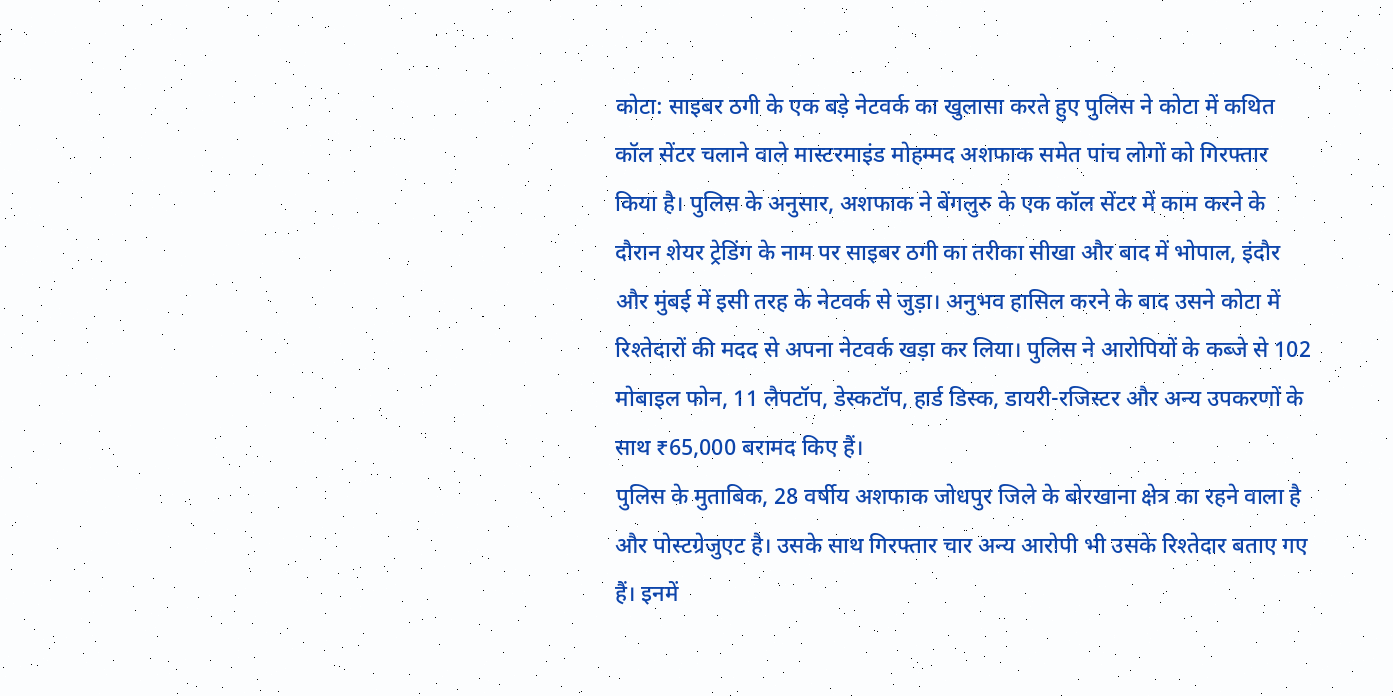कोटा: साइबर ठगी के एक बड़े नेटवर्क का खुलासा करते हुए पुलिस ने कोटा में कथित कॉल सेंटर चलाने वाले मास्टरमाइंड मोहम्मद अशफाक समेत पांच लोगों को गिरफ्तार किया है। पुलिस के अनुसार, अशफाक ने बेंगलुरु के एक कॉल सेंटर में काम करने के दौरान शेयर ट्रेडिंग के नाम पर साइबर ठगी का तरीका सीखा और बाद में भोपाल, इंदौर और मुंबई में इसी तरह के नेटवर्क से जुड़ा। अनुभव हासिल करने के बाद उसने कोटा में रिश्तेदारों की मदद से अपना नेटवर्क खड़ा कर लिया। पुलिस ने आरोपियों के कब्जे से 102 मोबाइल फोन, 11 लैपटॉप, डेस्कटॉप, हार्ड डिस्क, डायरी-रजिस्टर और अन्य उपकरणों के साथ ₹65,000 बरामद किए हैं।
पुलिस के मुताबिक, 28 वर्षीय अशफाक जोधपुर जिले के बोरखाना क्षेत्र का रहने वाला है और पोस्टग्रेजुएट है। उसके साथ गिरफ्तार चार अन्य आरोपी भी उसके रिश्तेदार बताए गए हैं। इनमें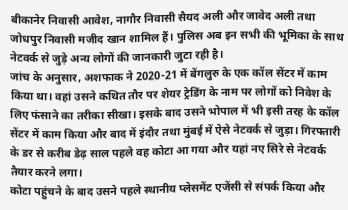बीकानेर निवासी आवेश, नागौर निवासी सैयद अली और जावेद अली तथा जोधपुर निवासी मजीद खान शामिल हैं। पुलिस अब इन सभी की भूमिका के साथ नेटवर्क से जुड़े अन्य लोगों की जानकारी जुटा रही है।
जांच के अनुसार, अशफाक ने 2020-21 में बेंगलुरु के एक कॉल सेंटर में काम किया था। वहां उसने कथित तौर पर शेयर ट्रेडिंग के नाम पर लोगों को निवेश के लिए फंसाने का तरीका सीखा। इसके बाद उसने भोपाल में भी इसी तरह के कॉल सेंटर में काम किया और बाद में इंदौर तथा मुंबई में ऐसे नेटवर्क से जुड़ा। गिरफ्तारी के डर से करीब डेढ़ साल पहले वह कोटा आ गया और यहां नए सिरे से नेटवर्क तैयार करने लगा।
कोटा पहुंचने के बाद उसने पहले स्थानीय प्लेसमेंट एजेंसी से संपर्क किया और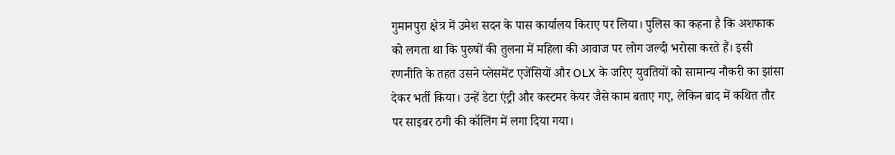गुमानपुरा क्षेत्र में उमेश सदन के पास कार्यालय किराए पर लिया। पुलिस का कहना है कि अशफाक को लगता था कि पुरुषों की तुलना में महिला की आवाज पर लोग जल्दी भरोसा करते हैं। इसी रणनीति के तहत उसने प्लेसमेंट एजेंसियों और OLX के जरिए युवतियों को सामान्य नौकरी का झांसा देकर भर्ती किया। उन्हें डेटा एंट्री और कस्टमर केयर जैसे काम बताए गए, लेकिन बाद में कथित तौर पर साइबर ठगी की कॉलिंग में लगा दिया गया।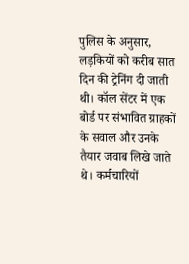पुलिस के अनुसार, लड़कियों को करीब सात दिन की ट्रेनिंग दी जाती थी। कॉल सेंटर में एक बोर्ड पर संभावित ग्राहकों के सवाल और उनके तैयार जवाब लिखे जाते थे। कर्मचारियों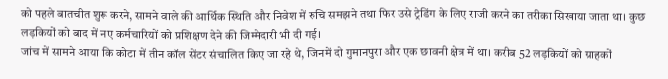को पहले बातचीत शुरू करने, सामने वाले की आर्थिक स्थिति और निवेश में रुचि समझने तथा फिर उसे ट्रेडिंग के लिए राजी करने का तरीका सिखाया जाता था। कुछ लड़कियों को बाद में नए कर्मचारियों को प्रशिक्षण देने की जिम्मेदारी भी दी गई।
जांच में सामने आया कि कोटा में तीन कॉल सेंटर संचालित किए जा रहे थे, जिनमें दो गुमानपुरा और एक छावनी क्षेत्र में था। करीब 52 लड़कियों को ग्राहकों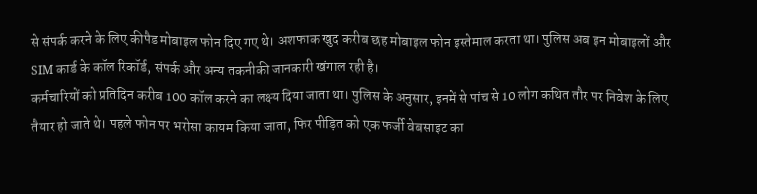से संपर्क करने के लिए कीपैड मोबाइल फोन दिए गए थे। अशफाक खुद करीब छह मोबाइल फोन इस्तेमाल करता था। पुलिस अब इन मोबाइलों और SIM कार्ड के कॉल रिकॉर्ड, संपर्क और अन्य तकनीकी जानकारी खंगाल रही है।
कर्मचारियों को प्रतिदिन करीब 100 कॉल करने का लक्ष्य दिया जाता था। पुलिस के अनुसार, इनमें से पांच से 10 लोग कथित तौर पर निवेश के लिए तैयार हो जाते थे। पहले फोन पर भरोसा कायम किया जाता, फिर पीड़ित को एक फर्जी वेबसाइट का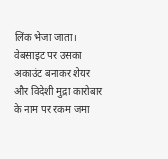लिंक भेजा जाता। वेबसाइट पर उसका अकाउंट बनाकर शेयर और विदेशी मुद्रा कारोबार के नाम पर रकम जमा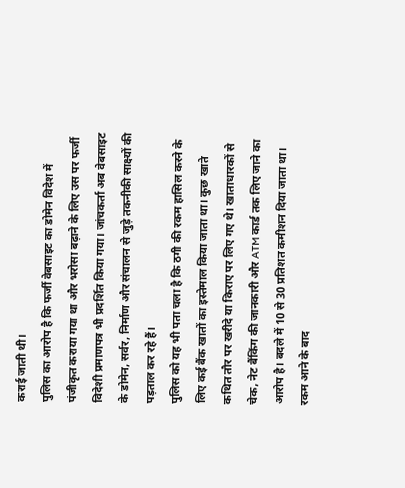कराई जाती थी।
पुलिस का आरोप है कि फर्जी वेबसाइट का डोमेन विदेश में पंजीकृत कराया गया था और भरोसा बढ़ाने के लिए उस पर फर्जी विदेशी प्रमाणपत्र भी प्रदर्शित किया गया। जांचकर्ता अब वेबसाइट के डोमेन, सर्वर, निर्माण और संचालन से जुड़े तकनीकी साक्ष्यों की पड़ताल कर रहे हैं।
पुलिस को यह भी पता चला है कि ठगी की रकम हासिल करने के लिए कई बैंक खातों का इस्तेमाल किया जाता था। कुछ खाते कथित तौर पर खरीदे या किराए पर लिए गए थे। खाताधारकों से चेक, नेट बैंकिंग की जानकारी और ATM कार्ड तक लिए जाने का आरोप है। बदले में 10 से 30 प्रतिशत कमीशन दिया जाता था। रकम आने के बाद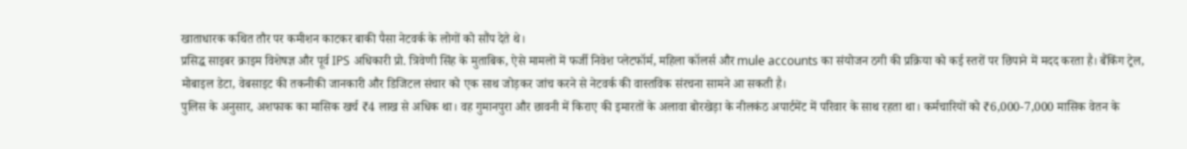खाताधारक कथित तौर पर कमीशन काटकर बाकी पैसा नेटवर्क के लोगों को सौंप देते थे।
प्रसिद्ध साइबर क्राइम विशेषज्ञ और पूर्व IPS अधिकारी प्रो. त्रिवेणी सिंह के मुताबिक, ऐसे मामलों में फर्जी निवेश प्लेटफॉर्म, महिला कॉलर्स और mule accounts का संयोजन ठगी की प्रक्रिया को कई स्तरों पर छिपाने में मदद करता है। बैंकिंग ट्रेल, मोबाइल डेटा, वेबसाइट की तकनीकी जानकारी और डिजिटल संचार को एक साथ जोड़कर जांच करने से नेटवर्क की वास्तविक संरचना सामने आ सकती है।
पुलिस के अनुसार, अशफाक का मासिक खर्च ₹4 लाख से अधिक था। वह गुमानपुरा और छावनी में किराए की इमारतों के अलावा बोरखेड़ा के नीलकंठ अपार्टमेंट में परिवार के साथ रहता था। कर्मचारियों को ₹6,000-7,000 मासिक वेतन के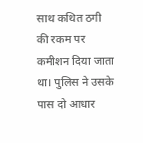साथ कथित ठगी की रकम पर कमीशन दिया जाता था। पुलिस ने उसके पास दो आधार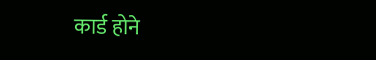कार्ड होने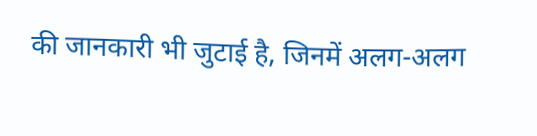की जानकारी भी जुटाई है, जिनमें अलग-अलग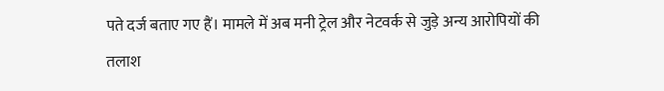पते दर्ज बताए गए हैं। मामले में अब मनी ट्रेल और नेटवर्क से जुड़े अन्य आरोपियों की तलाश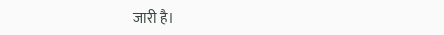जारी है।